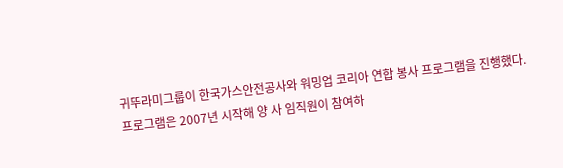귀뚜라미그룹이 한국가스안전공사와 워밍업 코리아 연합 봉사 프로그램을 진행했다.
프로그램은 2007년 시작해 양 사 임직원이 참여하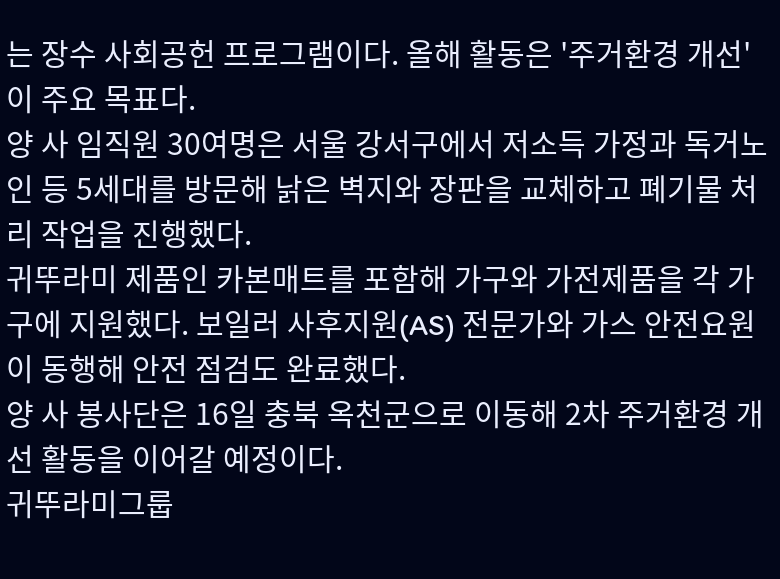는 장수 사회공헌 프로그램이다. 올해 활동은 '주거환경 개선'이 주요 목표다.
양 사 임직원 30여명은 서울 강서구에서 저소득 가정과 독거노인 등 5세대를 방문해 낡은 벽지와 장판을 교체하고 폐기물 처리 작업을 진행했다.
귀뚜라미 제품인 카본매트를 포함해 가구와 가전제품을 각 가구에 지원했다. 보일러 사후지원(AS) 전문가와 가스 안전요원이 동행해 안전 점검도 완료했다.
양 사 봉사단은 16일 충북 옥천군으로 이동해 2차 주거환경 개선 활동을 이어갈 예정이다.
귀뚜라미그룹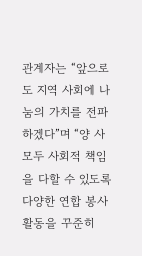관계자는 “앞으로도 지역 사회에 나눔의 가치를 전파하겠다”며 “양 사 모두 사회적 책임을 다할 수 있도록 다양한 연합 봉사활동을 꾸준히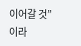이어갈 것”이라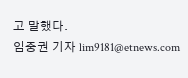고 말했다.
임중권 기자 lim9181@etnews.com